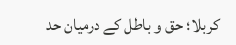کربلا؛ حق و باطل کے درمیان حد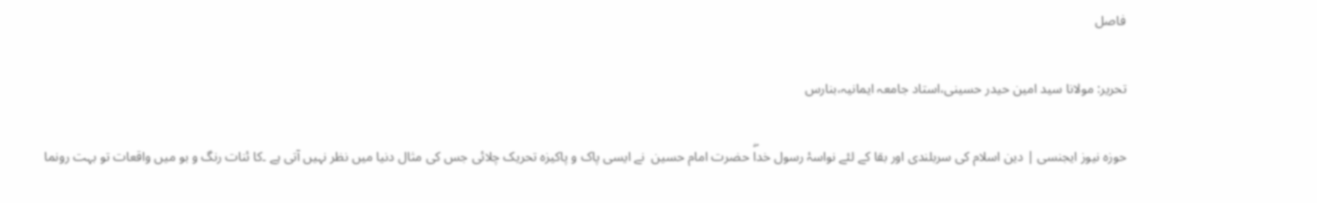فاصل

تحریر: مولانا سید امین حیدر حسینی،استاد جامعہ ایمانیہ،بنارس

حوزہ نیوز ایجنسی | دین اسلام کی سربلندی اور بقا کے لئے نواسۂ رسول خداۖ حضرت امام حسین  نے ایسی پاک و پاکیزہ تحریک چلائی جس کی مثال دنیا میں نظر نہیں آتی ہے ۔کا ئنات رنگ و بو میں واقعات تو بہت رونما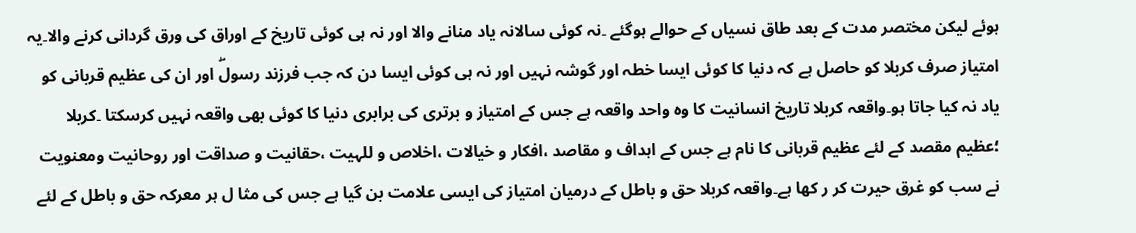ہوئے لیکن مختصر مدت کے بعد طاق نسیاں کے حوالے ہوگئے ۔نہ کوئی سالانہ یاد منانے والا اور نہ ہی کوئی تاریخ کے اوراق کی ورق گردانی کرنے والا۔یہ امتیاز صرف کربلا کو حاصل ہے کہ دنیا کا کوئی ایسا خطہ اور گوشہ نہیں اور نہ ہی کوئی ایسا دن کہ جب فرزند رسولۖ اور ان کی عظیم قربانی کو یاد نہ کیا جاتا ہو۔واقعہ کربلا تاریخ انسانیت کا وہ واحد واقعہ ہے جس کے امتیاز و برتری کی برابری دنیا کا کوئی بھی واقعہ نہیں کرسکتا ۔کربلا ؛عظیم مقصد کے لئے عظیم قربانی کا نام ہے جس کے اہداف و مقاصد ،افکار و خیالات ،اخلاص و للہیت ،حقانیت و صداقت اور روحانیت ومعنویت نے سب کو غرق حیرت کر ر کھا ہے۔واقعہ کربلا حق و باطل کے درمیان امتیاز کی ایسی علامت بن گیا ہے جس کی مثا ل ہر معرکہ حق و باطل کے لئے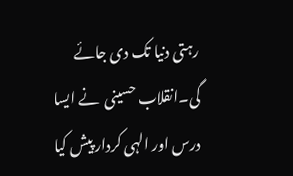رہتی دنیا تک دی جائے گی۔انقلاب حسینی  نے ایسا درس اور الہی کردار پیش کیا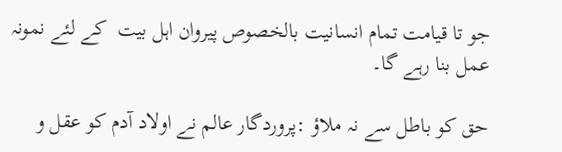جو تا قیامت تمام انسانیت بالخصوص پیروان اہل بیت  کے لئے نمونہ عمل بنا رہے گا۔

حق کو باطل سے نہ ملاؤ :پروردگار عالم نے اولاد آدم کو عقل و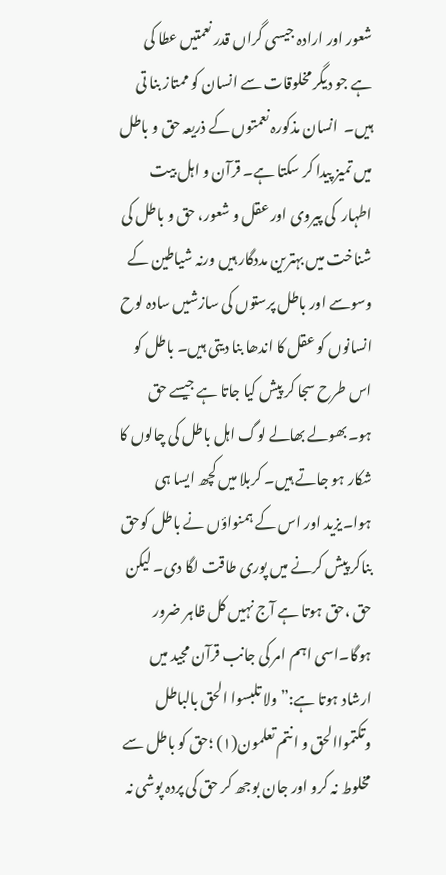شعور اور ارادہ جیسی گراں قدر نعمتیں عطا کی ہے جو دیگر مخلوقات سے انسان کو ممتاز بنا تی ہیں۔  انسان مذکورہ نعمتوں کے ذریعہ حق و باطل میں تمیز پیدا کر سکتا ہے۔ قرآن و اہل بیت اطہار  کی پیروی اور عقل و شعور، حق و باطل کی شناخت میں بہترین مددگار ہیں ورنہ شیاطین کے وسوسے اور باطل پرستوں کی سازشیں سادہ لوح انسانوں کو عقل کا اندھا بنا دیتی ہیں۔ باطل کو اس طرح سجا کر پیش کیا جاتا ہے جیسے حق ہو۔بھولے بھالے لوگ اہل باطل کی چالوں کا شکار ہو جاتے ہیں۔ کربلا میں کچھ ایسا ہی ہوا۔یزید اور اس کے ہمنواؤں نے باطل کوحق بناکر پیش کرنے میں پوری طاقت لگا دی۔ لیکن حق ،حق ہوتا ہے آج نہیں کل ظاہر ضرور ہوگا۔اسی اہم امر کی جانب قرآن مجید میں ارشاد ہوتا ہے:” ولا تلبسوا الحق بالباطل وتکتمواالحق و انتم تعلمون(١) ؛حق کو باطل سے مخلوط نہ کرو اور جان بوجھ کر حق کی پردہ پوشی نہ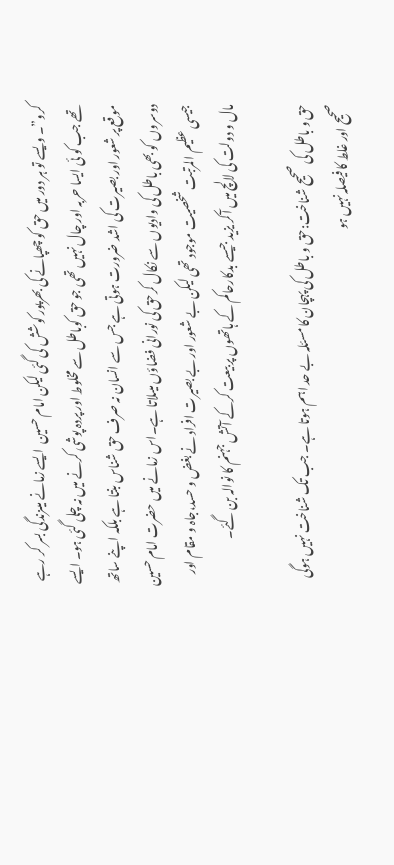کرو”۔ ویسے تو ہر دور میں حق کو چھپانے کی بھرپور کوشش کی گئی لیکن امام حسین  ایسے زمانے میںزندگی بسر کر رہے تھے جب کو ئی ایسا حربہ اور چال نہیں تھی جو حق کوباطل سے مخلوط اور پردہ پوشی کرنے میں نہ چلی گئی ہو۔ ایسے موقع پر شعور اور بصیرت کی اشد ضرورت ہوتی ہے جس سے انسان نہ صرف حق شناس بنتا ہے بلکہ اپنے ساتھ دوسروں کو بھی باطل کی وادیوں سے نکال کرحق کی نورانی فضاؤں میںلاتا ہے۔اس زمانے میں حضرت امام حسین جیسی عظیم المرتبت شخصیت موجود تھی لیکن بے شعور اور بے بصیرت افراد نے بغض و حسد،جاہ و مقام اور مال و دولت کی لالچ میں آکر یزید جیسے بدکارحاکم کے ہاتھوں پر بیعت کرکے آتش جہنم کا نوالہ بن گئے۔

حق و باطل کی صحیح شناخت:حق و باطل کی پہچان کا مسئلہ بے حد اہم ہوتا ہے۔ جب تک شناخت نہیں ہوگی صحیح اور غلط کا فیصلہ نہیں ہو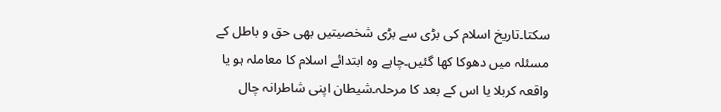سکتا۔تاریخ اسلام کی بڑی سے بڑی شخصیتیں بھی حق و باطل کے مسئلہ میں دھوکا کھا گئیں۔چاہے وہ ابتدائے اسلام کا معاملہ ہو یا واقعہ کربلا یا اس کے بعد کا مرحلہ۔شیطان اپنی شاطرانہ چال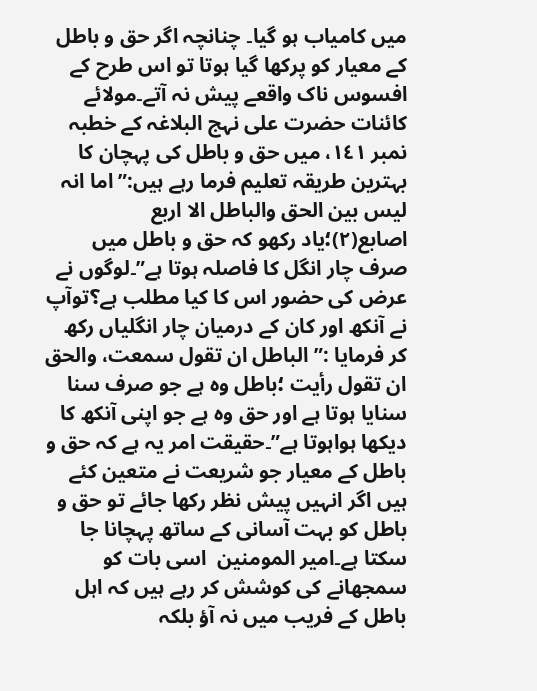میں کامیاب ہو گیا۔ چنانچہ اگر حق و باطل کے معیار کو پرکھا گیا ہوتا تو اس طرح کے افسوس ناک واقعے پیش نہ آتے۔مولائے کائنات حضرت علی نہج البلاغہ کے خطبہ نمبر ١٤١، میں حق و باطل کی پہچان کا بہترین طریقہ تعلیم فرما رہے ہیں:”اما انہ لیس بین الحق والباطل الا اربع اصابع(٢)؛یاد رکھو کہ حق و باطل میں صرف چار انگل کا فاصلہ ہوتا ہے”۔لوگوں نے عرض کی حضور اس کا کیا مطلب ہے؟توآپ نے آنکھ اور کان کے درمیان چار انگلیاں رکھ کر فرمایا :”الباطل ان تقول سمعت، والحق ان تقول رأیت ؛باطل وہ ہے جو صرف سنا سنایا ہوتا ہے اور حق وہ ہے جو اپنی آنکھ کا دیکھا ہواہوتا ہے”۔حقیقت امر یہ ہے کہ حق و باطل کے معیار جو شریعت نے متعین کئے ہیں اگر انہیں پیش نظر رکھا جائے تو حق و باطل کو بہت آسانی کے ساتھ پہچانا جا سکتا ہے۔امیر المومنین  اسی بات کو سمجھانے کی کوشش کر رہے ہیں کہ اہل باطل کے فریب میں نہ آؤ بلکہ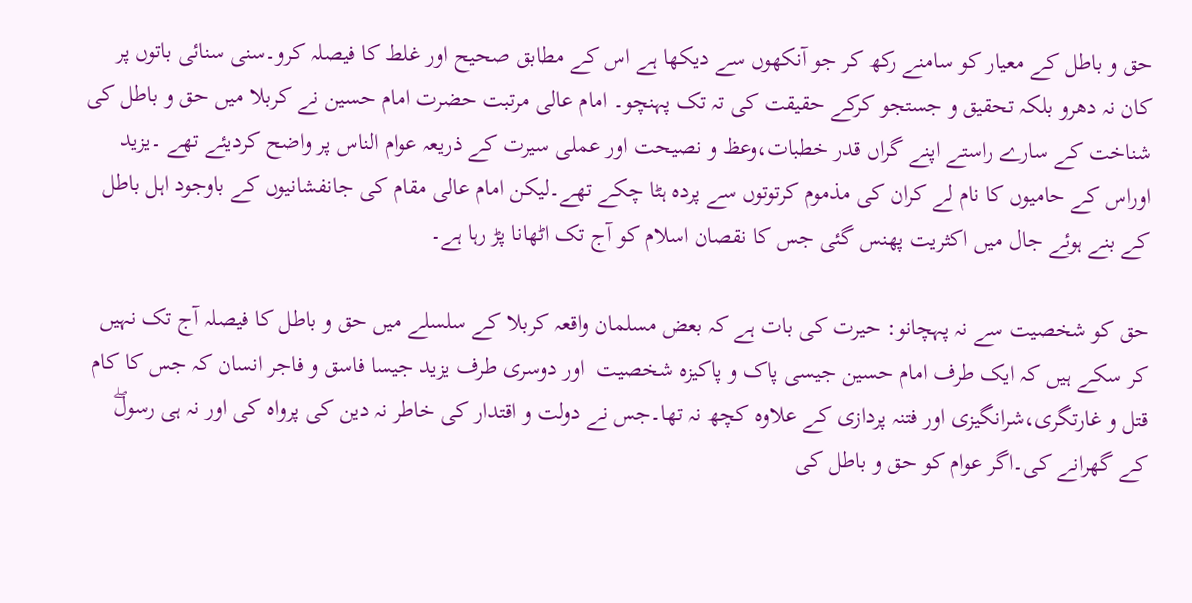حق و باطل کے معیار کو سامنے رکھ کر جو آنکھوں سے دیکھا ہے اس کے مطابق صحیح اور غلط کا فیصلہ کرو۔سنی سنائی باتوں پر کان نہ دھرو بلکہ تحقیق و جستجو کرکے حقیقت کی تہ تک پہنچو۔ امام عالی مرتبت حضرت امام حسین نے کربلا میں حق و باطل کی شناخت کے سارے راستے اپنے گراں قدر خطبات،وعظ و نصیحت اور عملی سیرت کے ذریعہ عوام الناس پر واضح کردیئے تھے ۔یزید اوراس کے حامیوں کا نام لے کران کی مذموم کرتوتوں سے پردہ ہٹا چکے تھے۔لیکن امام عالی مقام کی جانفشانیوں کے باوجود اہل باطل کے بنے ہوئے جال میں اکثریت پھنس گئی جس کا نقصان اسلام کو آج تک اٹھانا پڑ رہا ہے۔

حق کو شخصیت سے نہ پہچانو: حیرت کی بات ہے کہ بعض مسلمان واقعہ کربلا کے سلسلے میں حق و باطل کا فیصلہ آج تک نہیں کر سکے ہیں کہ ایک طرف امام حسین جیسی پاک و پاکیزہ شخصیت  اور دوسری طرف یزید جیسا فاسق و فاجر انسان کہ جس کا کام قتل و غارتگری،شرانگیزی اور فتنہ پردازی کے علاوہ کچھ نہ تھا۔جس نے دولت و اقتدار کی خاطر نہ دین کی پرواہ کی اور نہ ہی رسولۖ کے گھرانے کی۔اگر عوام کو حق و باطل کی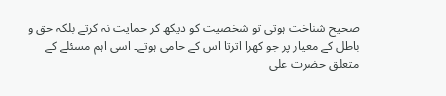صحیح شناخت ہوتی تو شخصیت کو دیکھ کر حمایت نہ کرتے بلکہ حق و باطل کے معیار پر جو کھرا اترتا اس کے حامی ہوتے۔ اسی اہم مسئلے کے متعلق حضرت علی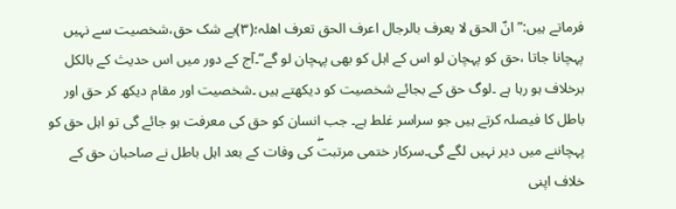فرماتے ہیں:”انّ الحق لا یعرف بالرجال اعرف الحق تعرف اھلہ؛(٣)بے شک حق،شخصیت سے نہیں پہچانا جاتا ،حق کو پہچان لو اس کے اہل کو بھی پہچان لو گے”۔آج کے دور میں اس حدیث کے بالکل برخلاف ہو رہا ہے ۔لوگ حق کے بجائے شخصیت کو دیکھتے ہیں ۔شخصیت اور مقام دیکھ کر حق اور باطل کا فیصلہ کرتے ہیں جو سراسر غلط ہے۔ جب انسان کو حق کی معرفت ہو جائے گی تو اہل حق کو پہچاننے میں دیر نہیں لگے گی۔سرکار ختمی مرتبتۖ کی وفات کے بعد اہل باطل نے صاحبان حق کے خلاف اپنی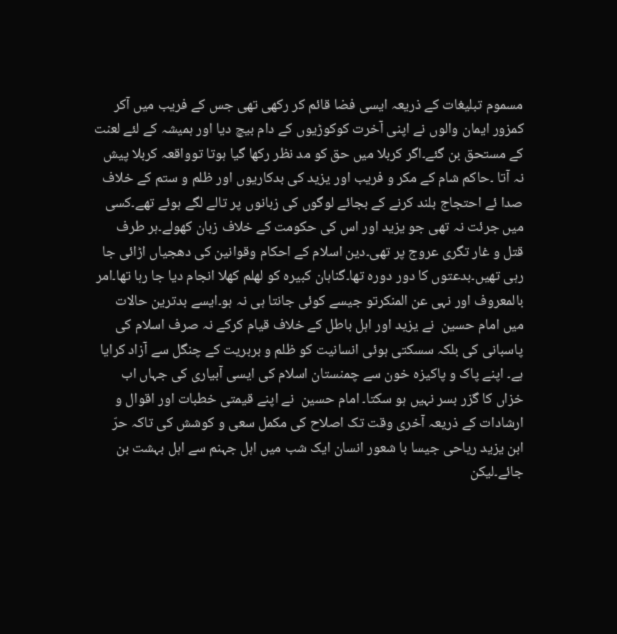مسموم تبلیغات کے ذریعہ ایسی فضا قائم کر رکھی تھی جس کے فریب میں آکر کمزور ایمان والوں نے اپنی آخرت کوکوڑیوں کے دام بیچ دیا اور ہمیشہ کے لئے لعنت کے مستحق بن گئے۔اگر کربلا میں حق کو مد نظر رکھا گیا ہوتا توواقعہ کربلا پیش نہ آتا ۔حاکم شام کے مکر و فریب اور یزید کی بدکاریوں اور ظلم و ستم کے خلاف صدا ئے احتجاج بلند کرنے کے بجائے لوگوں کی زبانوں پر تالے لگے ہوئے تھے۔کسی میں جرئت نہ تھی جو یزید اور اس کی حکومت کے خلاف زبان کھولے۔ہر طرف قتل و غار تگری عروج پر تھی۔دین اسلام کے احکام وقوانین کی دھجیاں اڑائی جا رہی تھیں۔بدعتوں کا دور دورہ تھا۔گناہان کبیرہ کو لھلم کھلا انجام دیا جا رہا تھا۔امر بالمعروف اور نہی عن المنکرتو جیسے کوئی جانتا ہی نہ ہو۔ایسے بدترین حالات میں امام حسین  نے یزید اور اہل باطل کے خلاف قیام کرکے نہ صرف اسلام کی پاسبانی کی بلکہ سسکتی ہوئی انسانیت کو ظلم و بربریت کے چنگل سے آزاد کرایا ہے۔ اپنے پاک و پاکیزہ خون سے چمنستان اسلام کی ایسی آبیاری کی جہاں اب خزاں کا گزر بسر نہیں ہو سکتا۔ امام حسین  نے اپنے قیمتی خطبات اور اقوال و ارشادات کے ذریعہ آخری وقت تک اصلاح کی مکمل سعی و کوشش کی تاکہ حرّ ابن یزید ریاحی جیسا با شعور انسان ایک شب میں اہل جہنم سے اہل بہشت بن جائے۔لیکن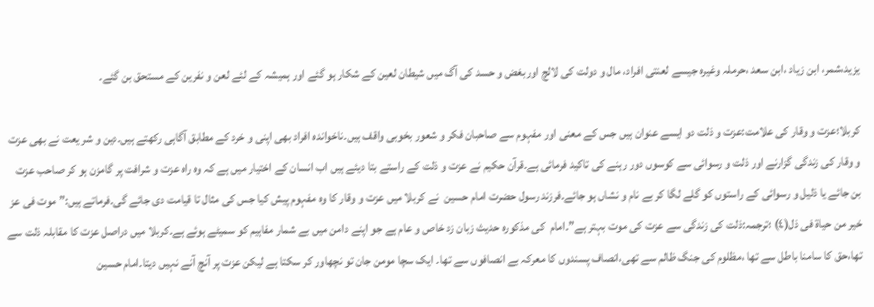یزید،شمر، ابن زیاد ،ابن سعد ،حرملہ وغیرہ جیسے لعنتی افراد، مال و دولت کی لالچ اوربغض و حسد کی آگ میں شیطان لعین کے شکار ہو گئے اور ہمیشہ کے لئے لعن و نفرین کے مستحق بن گئے۔

کربلا؛عزت و وقار کی علامت:عزت و ذلت دو ایسے عنوان ہیں جس کے معنی اور مفہوم سے صاحبان فکر و شعور بخوبی واقف ہیں۔ناخواندہ افراد بھی اپنی و خرد کے مطابق آگاہی رکھتے ہیں۔دین و شر یعت نے بھی عزت و وقار کی زندگی گزارنے اور ذلت و رسوائی سے کوسوں دور رہنے کی تاکید فرمائی ہے۔قرآن حکیم نے عزت و ذلت کے راستے بتا دیئے ہیں اب انسان کے اختیار میں ہے کہ وہ راہ عزت و شرافت پر گامزن ہو کر صاحب عزت بن جائے یا ذلیل و رسوائی کے راستوں کو گلے لگا کر بے نام و نشاں ہو جائے۔فرزند رسول حضرت امام حسین  نے کربلا میں عزت و وقار کا وہ مفہوم پیش کیا جس کی مثال تا قیامت دی جائے گی۔فرماتے ہیں:” موت فی عز خیر من حیاة فی ذل(٤) ؛ترجمہ:ذلت کی زندگی سے عزت کی موت بہتر ہے”۔امام  کی مذکورہ حدیث زبان زد خاص و عام ہے جو اپنے دامن میں بے شمار مفاہیم کو سمیٹے ہوئے ہے۔کربلا میں دراصل عزت کا مقابلہ ذلت سے تھا،حق کا سامنا باطل سے تھا ،مظلوم کی جنگ ظالم سے تھی،انصاف پسندوں کا معرکہ بے انصافوں سے تھا۔ ایک سچا مومن جان تو نچھاور کر سکتا ہے لیکن عزت پر آنچ آنے نہیں دیتا۔امام حسین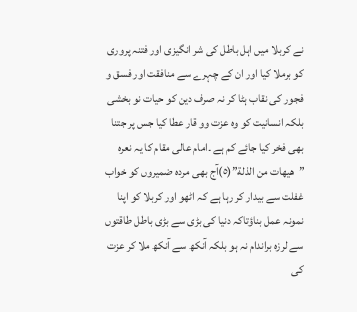نے کربلا میں اہل باطل کی شر انگیزی اور فتنہ پروری کو برملا کیا اور ان کے چہرے سے منافقت اور فسق و فجور کی نقاب ہٹا کر نہ صرف دین کو حیات نو بخشی بلکہ انسانیت کو وہ عزت وو قار عطا کیا جس پر جتنا بھی فخر کیا جائے کم ہے ۔امام عالی مقام کا یہ نعرہ ”ھیھات من الذلة”(٥)آج بھی مردہ ضمیروں کو خواب غفلت سے بیدار کر رہا ہے کہ اٹھو اور کربلا کو اپنا نمونہ عمل بناؤتاکہ دنیا کی بڑی سے بڑی باطل طاقتوں سے لرزہ براندام نہ ہو بلکہ آنکھ سے آنکھ ملا کر عزت کی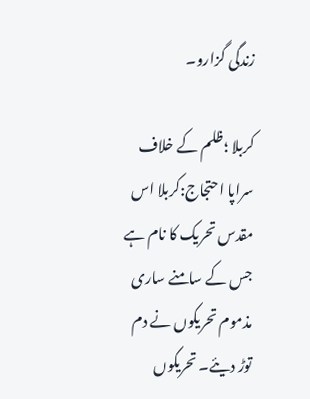زندگی گزارو۔

کربلا ؛ظلم کے خلاف سراپا احتجاج:کربلا اس مقدس تحریک کا نام ہے جس کے سامنے ساری مذموم تحریکوں نے دم توڑ دیئے۔ تحریکوں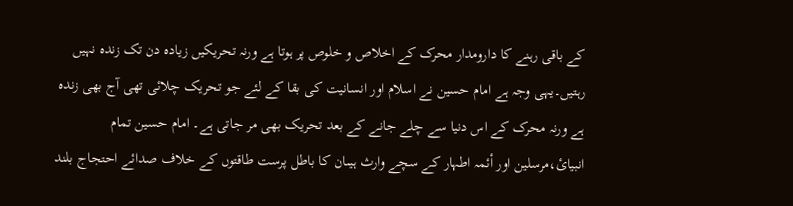کے باقی رہنے کا دارومدار محرک کے اخلاص و خلوص پر ہوتا ہے ورنہ تحریکیں زیادہ دن تک زندہ نہیں رہتیں۔یہی وجہ ہے امام حسین نے اسلام اور انسانیت کی بقا کے لئے جو تحریک چلائی تھی آج بھی زندہ ہے ورنہ محرک کے اس دنیا سے چلے جانے کے بعد تحریک بھی مر جاتی ہے۔ امام حسین تمام انبیائ،مرسلین اور أئمہ اطہار کے سچے وارث ہیںان کا باطل پرست طاقتوں کے خلاف صدائے احتجاج بلند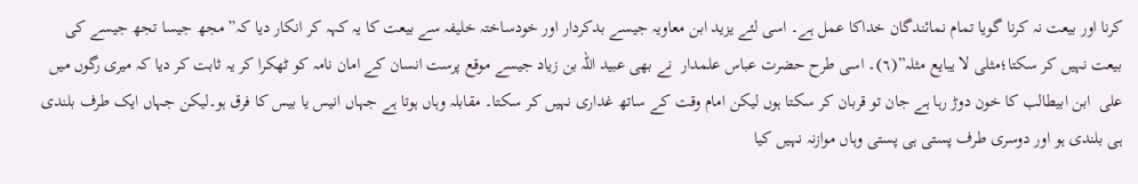کرنا اور بیعت نہ کرنا گویا تمام نمائندگان خداکا عمل ہے۔ اسی لئے یزید ابن معاویہ جیسے بدکردار اور خودساختہ خلیفہ سے بیعت کا یہ کہہ کر انکار دیا کہ” مجھ جیسا تجھ جیسے کی بیعت نہیں کر سکتا؛مثلی لا یبایع مثلہ”(٦)۔ اسی طرح حضرت عباس علمدار  نے بھی عبید اللہ بن زیاد جیسے موقع پرست انسان کے امان نامہ کو ٹھکرا کر یہ ثابت کر دیا کہ میری رگوں میں علی  ابن ابیطالب کا خون دوڑ رہا ہے جان تو قربان کر سکتا ہوں لیکن امام وقت کے ساتھ غداری نہیں کر سکتا۔ مقابلہ وہاں ہوتا ہے جہاں انیس یا بیس کا فرق ہو۔لیکن جہاں ایک طرف بلندی ہی بلندی ہو اور دوسری طرف پستی ہی پستی وہاں موازنہ نہیں کیا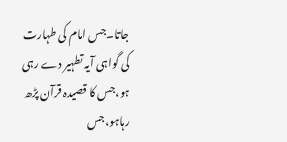جاتا۔جس امام کی طہارت کی گواہی آیہ تطہیر دے رہی ہو،جس کا قصیدہ قرآن پڑھ رہاہو،جس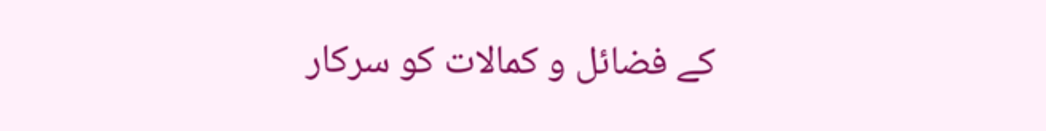کے فضائل و کمالات کو سرکار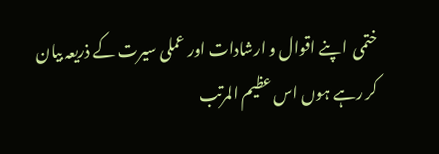ختمی  اپنے اقوال و ارشادات اور عملی سیرت کے ذریعہ بیان کر رہے ہوں اس عظیم المرتب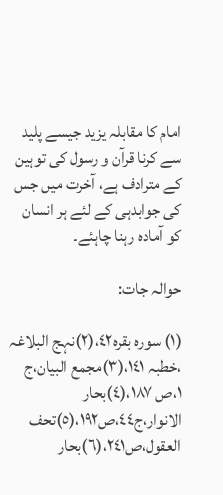امام کا مقابلہ یزید جیسے پلید سے کرنا قرآن و رسول کی توہین کے مترادف ہے، آخرت میں جس کی جوابدہی کے لئے ہر انسان کو آمادہ رہنا چاہئے۔

حوالہ جات:

(١) سورہ بقرہ٤٢،(٢)نہج البلاغہ ،خطبہ ١٤١،(٣)مجمع البیان،ج ١،ص ١٨٧،(٤)بحار الانوار،ج٤٤،ص١٩٢،(٥)تحف العقول،ص٢٤١،(٦)بحار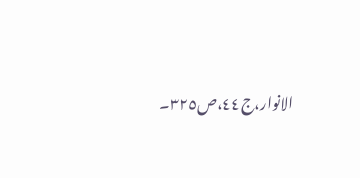الانوار،ج٤٤،ص٣٢٥۔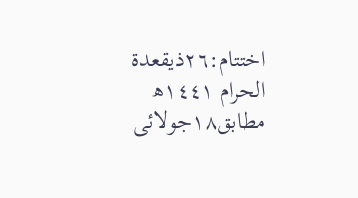اختتام:٢٦ذیقعدة الحرام ١٤٤١ھ مطابق١٨جولائی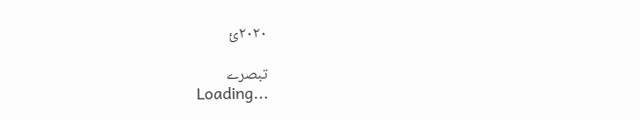٢٠٢٠ئ

تبصرے
Loading...